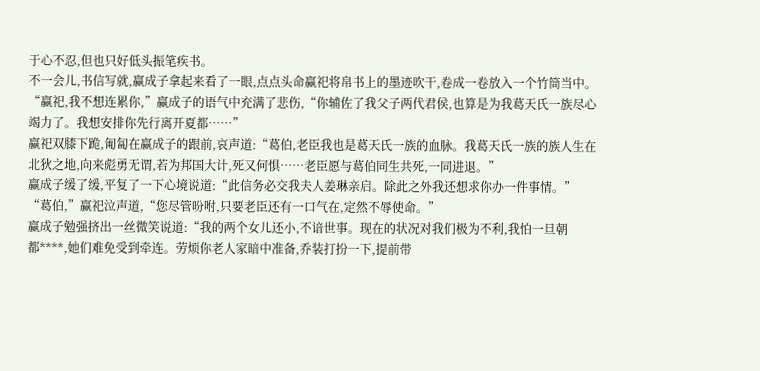于心不忍,但也只好低头振笔疾书。
不一会儿,书信写就,赢成子拿起来看了一眼,点点头命赢祀将帛书上的墨迹吹干,卷成一卷放入一个竹筒当中。
“赢祀,我不想连累你,”赢成子的语气中充满了悲伤,“你辅佐了我父子两代君侯,也算是为我葛天氏一族尽心竭力了。我想安排你先行离开夏都……”
赢祀双膝下跪,匍匐在赢成子的跟前,哀声道:“葛伯,老臣我也是葛天氏一族的血脉。我葛天氏一族的族人生在北狄之地,向来彪勇无谓,若为邦国大计,死又何惧……老臣愿与葛伯同生共死,一同进退。”
赢成子缓了缓,平复了一下心境说道:“此信务必交我夫人姜琳亲启。除此之外我还想求你办一件事情。”
“葛伯,”赢祀泣声道,“您尽管吩咐,只要老臣还有一口气在,定然不辱使命。”
赢成子勉强挤出一丝微笑说道:“我的两个女儿还小,不谙世事。现在的状况对我们极为不利,我怕一旦朝都****,她们难免受到牵连。劳烦你老人家暗中准备,乔装打扮一下,提前带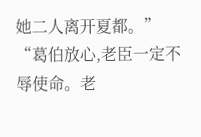她二人离开夏都。”
“葛伯放心,老臣一定不辱使命。老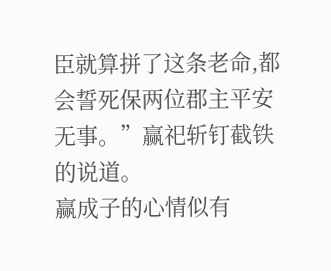臣就算拼了这条老命,都会誓死保两位郡主平安无事。”赢祀斩钉截铁的说道。
赢成子的心情似有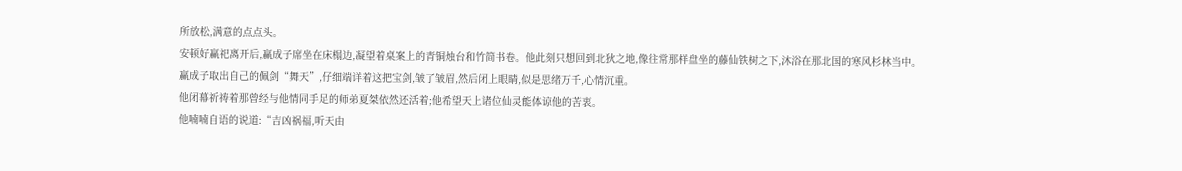所放松,满意的点点头。
安顿好赢祀离开后,赢成子席坐在床榻边,凝望着桌案上的青铜烛台和竹简书卷。他此刻只想回到北狄之地,像往常那样盘坐的藤仙铁树之下,沐浴在那北国的寒风杉林当中。
赢成子取出自己的佩剑“舞天”,仔细端详着这把宝剑,皱了皱眉,然后闭上眼睛,似是思绪万千,心情沉重。
他闭幕祈祷着那曾经与他情同手足的师弟夏桀依然还活着;他希望天上诸位仙灵能体谅他的苦衷。
他喃喃自语的说道:“吉凶祸福,听天由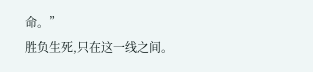命。”
胜负生死,只在这一线之间。